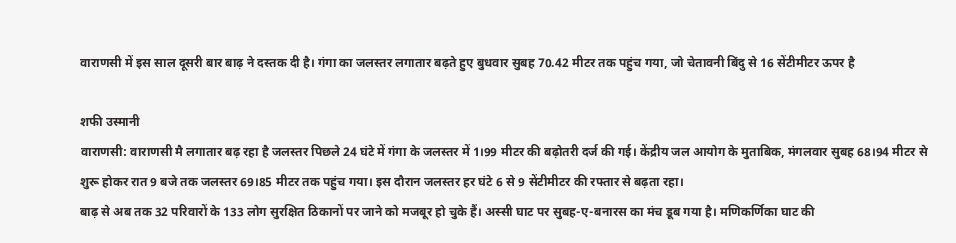वाराणसी में इस साल दूसरी बार बाढ़ ने दस्तक दी है। गंगा का जलस्तर लगातार बढ़ते हुए बुधवार सुबह 70.42 मीटर तक पहुंच गया, जो चेतावनी बिंदु से 16 सेंटीमीटर ऊपर है

शफी उस्मानी
वाराणसी: वाराणसी मै लगातार बढ़ रहा है जलस्तर पिछले 24 घंटे में गंगा के जलस्तर में 1।99 मीटर की बढ़ोतरी दर्ज की गई। केंद्रीय जल आयोग के मुताबिक, मंगलवार सुबह 68।94 मीटर से शुरू होकर रात 9 बजे तक जलस्तर 69।85 मीटर तक पहुंच गया। इस दौरान जलस्तर हर घंटे 6 से 9 सेंटीमीटर की रफ्तार से बढ़ता रहा।
बाढ़ से अब तक 32 परिवारों के 133 लोग सुरक्षित ठिकानों पर जाने को मजबूर हो चुके हैं। अस्सी घाट पर सुबह-ए-बनारस का मंच डूब गया है। मणिकर्णिका घाट की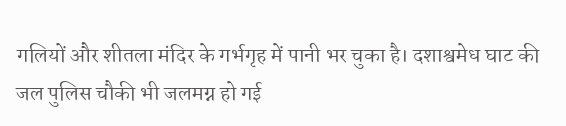गलियों और शीतला मंदिर के गर्भगृह में पानी भर चुका है। दशाश्वमेध घाट की जल पुलिस चौकी भी जलमग्न हो गई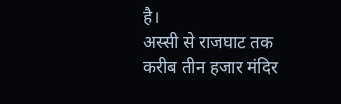है।
अस्सी से राजघाट तक करीब तीन हजार मंदिर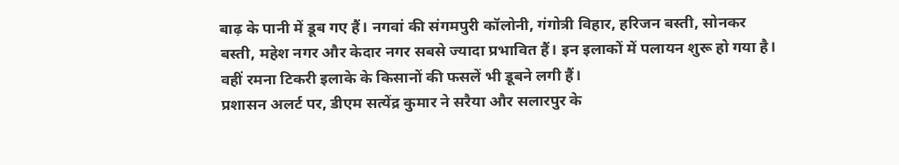बाढ़ के पानी में डूब गए हैं। नगवां की संगमपुरी कॉलोनी, गंगोत्री विहार, हरिजन बस्ती, सोनकर बस्ती, महेश नगर और केदार नगर सबसे ज्यादा प्रभावित हैं। इन इलाकों में पलायन शुरू हो गया है। वहीं रमना टिकरी इलाके के किसानों की फसलें भी डूबने लगी हैं।
प्रशासन अलर्ट पर, डीएम सत्येंद्र कुमार ने सरैया और सलारपुर के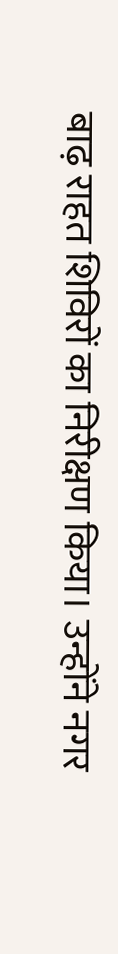बाढ़ राहत शिविरों का निरीक्षण किया। उन्होंने नगर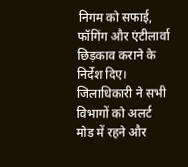निगम को सफाई, फॉगिंग और एंटीलार्वा छिड़काव कराने के निर्देश दिए। जिलाधिकारी ने सभी विभागों को अलर्ट मोड में रहने और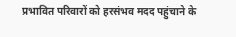प्रभावित परिवारों को हरसंभव मदद पहुंचाने के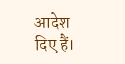आदेश दिए हैं।